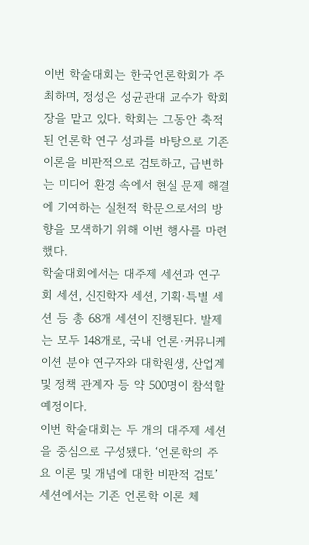이번 학술대회는 한국언론학회가 주최하며, 정성은 성균관대 교수가 학회장을 맡고 있다. 학회는 그동안 축적된 언론학 연구 성과를 바탕으로 기존 이론을 비판적으로 검토하고, 급변하는 미디어 환경 속에서 현실 문제 해결에 기여하는 실천적 학문으로서의 방향을 모색하기 위해 이번 행사를 마련했다.
학술대회에서는 대주제 세션과 연구회 세션, 신진학자 세션, 기획·특별 세션 등 총 68개 세션이 진행된다. 발제는 모두 148개로, 국내 언론·커뮤니케이션 분야 연구자와 대학원생, 산업계 및 정책 관계자 등 약 500명이 참석할 예정이다.
이번 학술대회는 두 개의 대주제 세션을 중심으로 구성됐다. ‘언론학의 주요 이론 및 개념에 대한 비판적 검토’ 세션에서는 기존 언론학 이론 체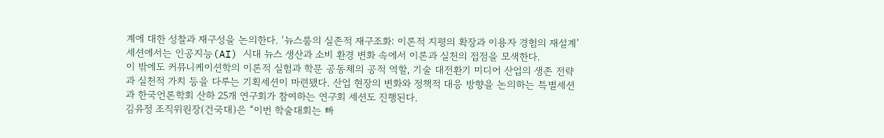계에 대한 성찰과 재구성을 논의한다. ‘뉴스룸의 실존적 재구조화: 이론적 지평의 확장과 이용자 경험의 재설계’ 세션에서는 인공지능(AI) 시대 뉴스 생산과 소비 환경 변화 속에서 이론과 실천의 접점을 모색한다.
이 밖에도 커뮤니케이션학의 이론적 실험과 학문 공동체의 공적 역할, 기술 대전환기 미디어 산업의 생존 전략과 실천적 가치 등을 다루는 기획세션이 마련됐다. 산업 현장의 변화와 정책적 대응 방향을 논의하는 특별세션과 한국언론학회 산하 25개 연구회가 참여하는 연구회 세션도 진행된다.
김유정 조직위원장(건국대)은 “이번 학술대회는 빠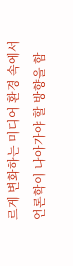르게 변화하는 미디어 환경 속에서 언론학이 나아가야 할 방향을 함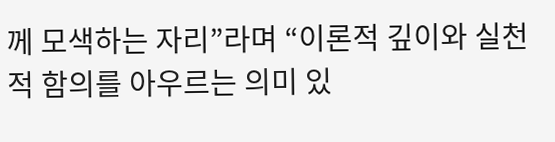께 모색하는 자리”라며 “이론적 깊이와 실천적 함의를 아우르는 의미 있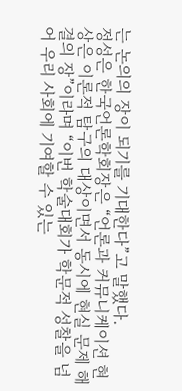는 논의의 장이 되기를 기대한다”고 말했다.
정성은 한국언론학회장은 “언론과 커뮤니케이션 현상은 이론적 탐구의 대상이면서 동시에 현실 문제 해결의 장”이라며 “이번 학술대회가 학문적 성찰을 넘어 우리 사회에 기여할 수 있는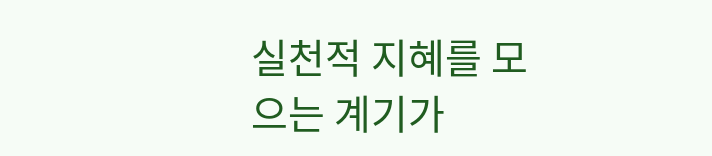실천적 지혜를 모으는 계기가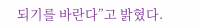되기를 바란다”고 밝혔다.